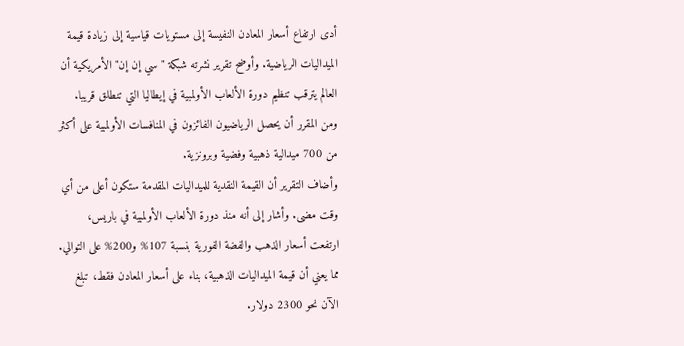أدى ارتفاع أسعار المعادن النفيسة إلى مستويات قياسية إلى زيادة قيمة الميداليات الرياضية. وأوضح تقرير نشرته شبكة "سي إن إن" الأمريكية أن العالم يترقب تنظيم دورة الألعاب الأولمبية في إيطاليا التي تنطلق قريبا. ومن المقرر أن يحصل الرياضيون الفائزون في المنافسات الأولمبية على أكثر من 700 ميدالية ذهبية وفضية وبرونزية.
وأضاف التقرير أن القيمة النقدية للميداليات المقدمة ستكون أعلى من أي وقت مضى. وأشار إلى أنه منذ دورة الألعاب الأولمبية في باريس، ارتفعت أسعار الذهب والفضة الفورية بنسبة 107% و200% على التوالي. مما يعني أن قيمة الميداليات الذهبية، بناء على أسعار المعادن فقط، تبلغ الآن نحو 2300 دولار.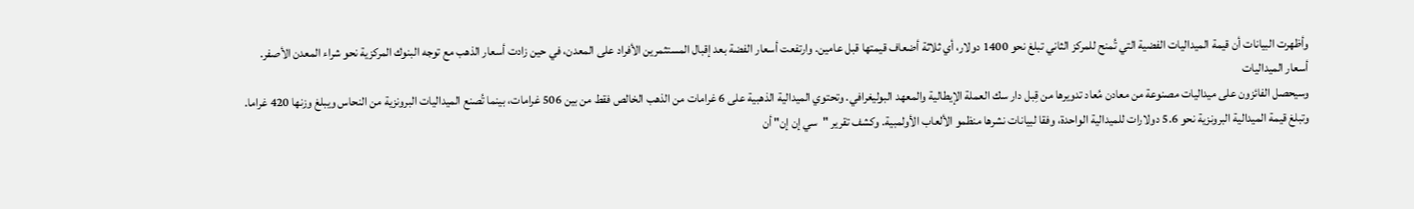وأظهرت البيانات أن قيمة الميداليات الفضية التي تُمنح للمركز الثاني تبلغ نحو 1400 دولار، أي ثلاثة أضعاف قيمتها قبل عامين. وارتفعت أسعار الفضة بعد إقبال المستثمرين الأفراد على المعدن، في حين زادت أسعار الذهب مع توجه البنوك المركزية نحو شراء المعدن الأصفر.
أسعار الميداليات
وسيحصل الفائزون على ميداليات مصنوعة من معادن مُعاد تدويرها من قِبل دار سك العملة الإيطالية والمعهد البوليغرافي. وتحتوي الميدالية الذهبية على 6 غرامات من الذهب الخالص فقط من بين 506 غرامات، بينما تُصنع الميداليات البرونزية من النحاس ويبلغ وزنها 420 غراما.
وتبلغ قيمة الميدالية البرونزية نحو 5.6 دولارات للميدالية الواحدة، وفقا لبيانات نشرها منظمو الألعاب الأولمبية. وكشف تقرير "سي إن إن" أن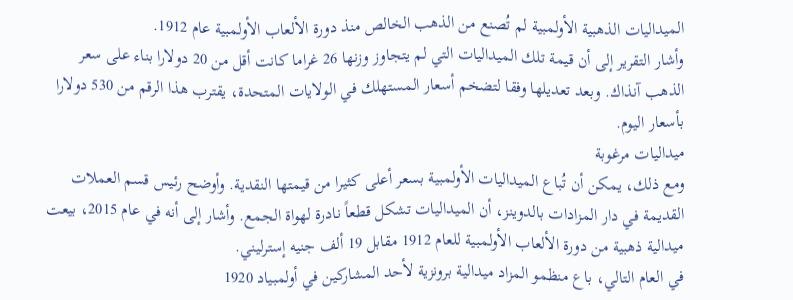الميداليات الذهبية الأولمبية لم تُصنع من الذهب الخالص منذ دورة الألعاب الأولمبية عام 1912.
وأشار التقرير إلى أن قيمة تلك الميداليات التي لم يتجاوز وزنها 26 غراما كانت أقل من 20 دولارا بناء على سعر الذهب آنذاك. وبعد تعديلها وفقا لتضخم أسعار المستهلك في الولايات المتحدة، يقترب هذا الرقم من 530 دولارا بأسعار اليوم.
ميداليات مرغوبة
ومع ذلك، يمكن أن تُباع الميداليات الأولمبية بسعر أعلى كثيرا من قيمتها النقدية. وأوضح رئيس قسم العملات القديمة في دار المزادات بالدوينز، أن الميداليات تشكل قطعاً نادرة لهواة الجمع. وأشار إلى أنه في عام 2015، بيعت ميدالية ذهبية من دورة الألعاب الأولمبية للعام 1912 مقابل 19 ألف جنيه إسترليني.
في العام التالي، باع منظمو المزاد ميدالية برونزية لأحد المشاركين في أولمبياد 1920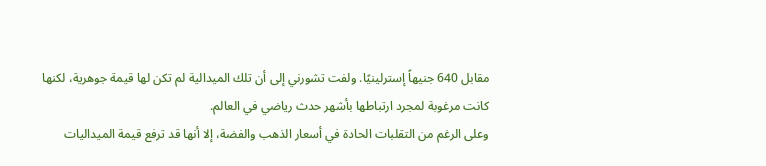مقابل 640 جنيهاً إسترلينيًا. ولفت تشورني إلى أن تلك الميدالية لم تكن لها قيمة جوهرية، لكنها كانت مرغوبة لمجرد ارتباطها بأشهر حدث رياضي في العالم.
وعلى الرغم من التقلبات الحادة في أسعار الذهب والفضة، إلا أنها قد ترفع قيمة الميداليات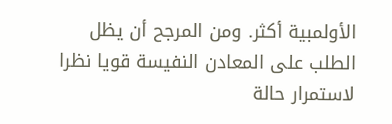الأولمبية أكثر. ومن المرجح أن يظل الطلب على المعادن النفيسة قويا نظرا لاستمرار حالة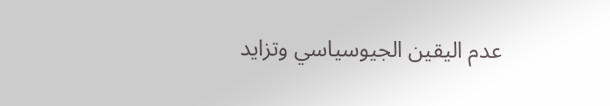عدم اليقين الجيوسياسي وتزايد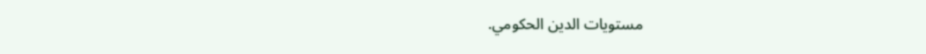مستويات الدين الحكومي.